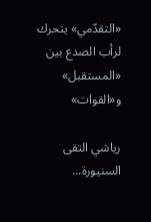«التقدّمي» يتحرك لرأب الصدع بين «المستقبل» و«القوات»

رياشي التقى السنيورة...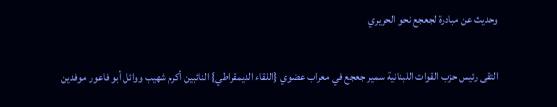وحديث عن مبادرة لجعجع نحو الحريري

التقى رئيس حزب القوات اللبنانية سمير جعجع في معراب عضوي {اللقاء الديمقراطي} النائبين أكرم شهيب ووائل أبو فاعور موفدين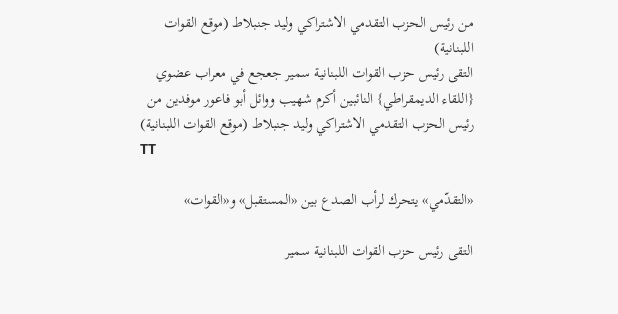من رئيس الحزب التقدمي الاشتراكي وليد جنبلاط (موقع القوات اللبنانية)
التقى رئيس حزب القوات اللبنانية سمير جعجع في معراب عضوي {اللقاء الديمقراطي} النائبين أكرم شهيب ووائل أبو فاعور موفدين من رئيس الحزب التقدمي الاشتراكي وليد جنبلاط (موقع القوات اللبنانية)
TT

«التقدّمي» يتحرك لرأب الصدع بين «المستقبل» و«القوات»

التقى رئيس حزب القوات اللبنانية سمير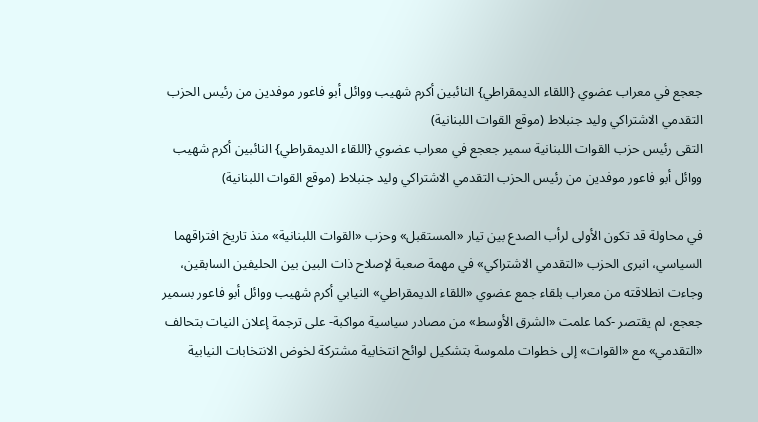جعجع في معراب عضوي {اللقاء الديمقراطي} النائبين أكرم شهيب ووائل أبو فاعور موفدين من رئيس الحزب التقدمي الاشتراكي وليد جنبلاط (موقع القوات اللبنانية)
التقى رئيس حزب القوات اللبنانية سمير جعجع في معراب عضوي {اللقاء الديمقراطي} النائبين أكرم شهيب ووائل أبو فاعور موفدين من رئيس الحزب التقدمي الاشتراكي وليد جنبلاط (موقع القوات اللبنانية)

في محاولة قد تكون الأولى لرأب الصدع بين تيار «المستقبل» وحزب «القوات اللبنانية» منذ تاريخ افتراقهما السياسي، انبرى الحزب «التقدمي الاشتراكي» في مهمة صعبة لإصلاح ذات البين بين الحليفين السابقين، وجاءت انطلاقته من معراب بلقاء جمع عضوي «اللقاء الديمقراطي» النيابي أكرم شهيب ووائل أبو فاعور بسمير جعجع، لم يقتصر -كما علمت «الشرق الأوسط» من مصادر سياسية مواكبة- على ترجمة إعلان النيات بتحالف «التقدمي» مع «القوات» إلى خطوات ملموسة بتشكيل لوائح انتخابية مشتركة لخوض الانتخابات النيابية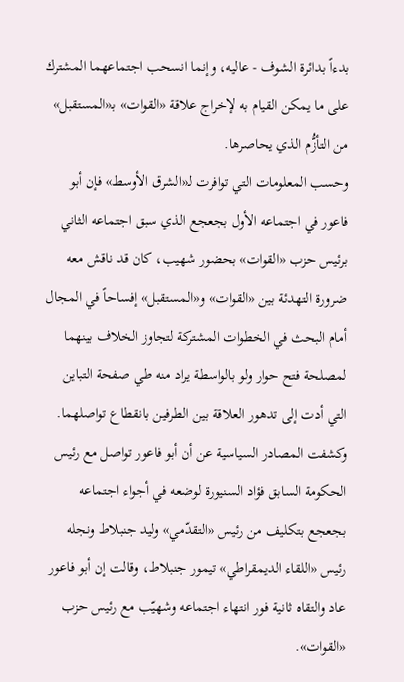بدءاً بدائرة الشوف - عاليه، وإنما انسحب اجتماعهما المشترك على ما يمكن القيام به لإخراج علاقة «القوات» بـ«المستقبل» من التأزُّم الذي يحاصرها.
وحسب المعلومات التي توافرت لـ«الشرق الأوسط» فإن أبو فاعور في اجتماعه الأول بجعجع الذي سبق اجتماعه الثاني برئيس حزب «القوات» بحضور شهيب، كان قد ناقش معه ضرورة التهدئة بين «القوات» و«المستقبل» إفساحاً في المجال أمام البحث في الخطوات المشتركة لتجاوز الخلاف بينهما لمصلحة فتح حوار ولو بالواسطة يراد منه طي صفحة التباين التي أدت إلى تدهور العلاقة بين الطرفين بانقطاع تواصلهما.
وكشفت المصادر السياسية عن أن أبو فاعور تواصل مع رئيس الحكومة السابق فؤاد السنيورة لوضعه في أجواء اجتماعه بجعجع بتكليف من رئيس «التقدّمي» وليد جنبلاط ونجله رئيس «اللقاء الديمقراطي» تيمور جنبلاط، وقالت إن أبو فاعور عاد والتقاه ثانية فور انتهاء اجتماعه وشهيّب مع رئيس حزب «القوات».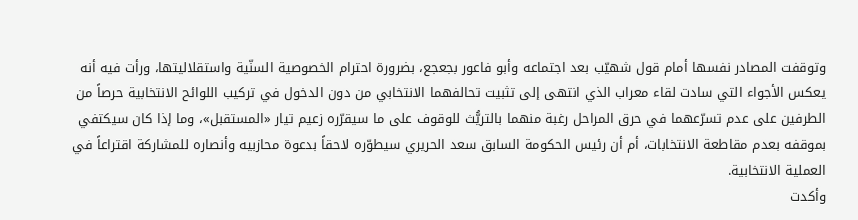وتوقفت المصادر نفسها أمام قول شهيّب بعد اجتماعه وأبو فاعور بجعجع، بضرورة احترام الخصوصية السنّية واستقلاليتها، ورأت فيه أنه يعكس الأجواء التي سادت لقاء معراب الذي انتهى إلى تثبيت تحالفهما الانتخابي من دون الدخول في تركيب اللوائح الانتخابية حرصاً من الطرفين على عدم تسرّعهما في حرق المراحل رغبة منهما بالتريُّث للوقوف على ما سيقرّره زعيم تيار «المستقبل»، وما إذا كان سيكتفي بموقفه بعدم مقاطعة الانتخابات، أم أن رئيس الحكومة السابق سعد الحريري سيطوّره لاحقاً بدعوة محازبيه وأنصاره للمشاركة اقتراعاً في العملية الانتخابية.
وأكدت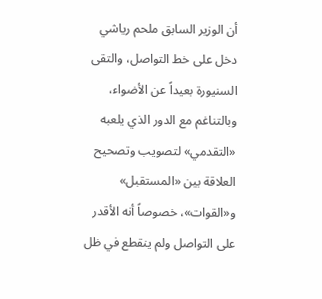أن الوزير السابق ملحم رياشي دخل على خط التواصل، والتقى السنيورة بعيداً عن الأضواء، وبالتناغم مع الدور الذي يلعبه «التقدمي» لتصويب وتصحيح العلاقة بين «المستقبل» و«القوات»، خصوصاً أنه الأقدر على التواصل ولم ينقطع في ظل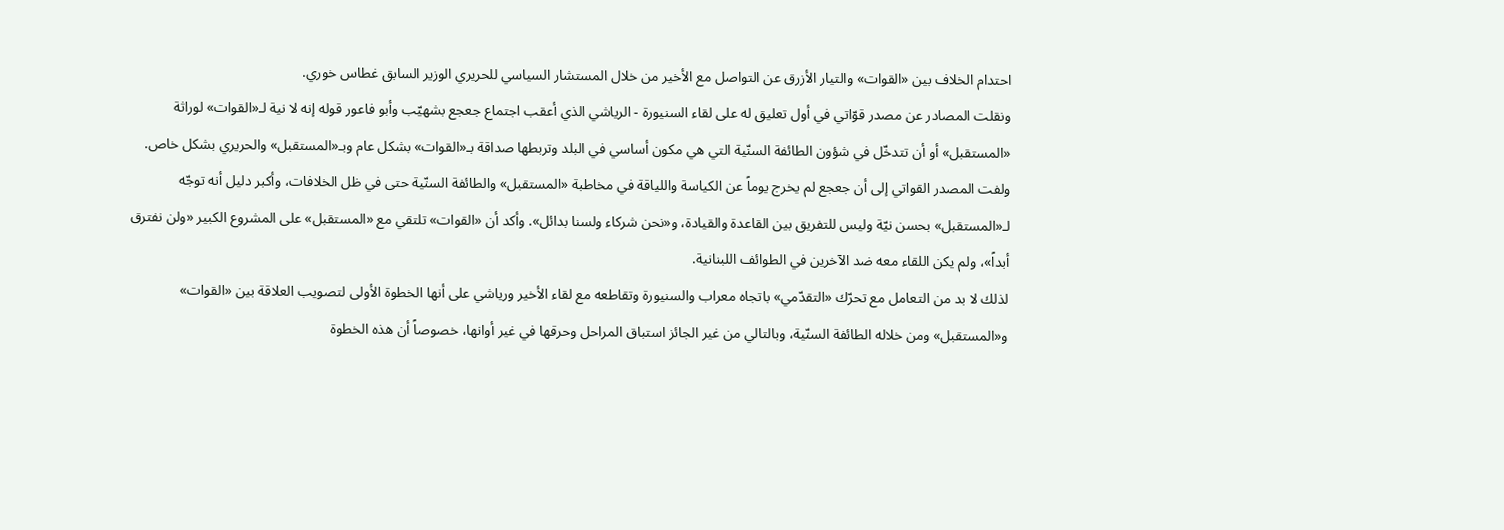احتدام الخلاف بين «القوات» والتيار الأزرق عن التواصل مع الأخير من خلال المستشار السياسي للحريري الوزير السابق غطاس خوري.
ونقلت المصادر عن مصدر قوّاتي في أول تعليق له على لقاء السنيورة - الرياشي الذي أعقب اجتماع جعجع بشهيّب وأبو فاعور قوله إنه لا نية لـ«القوات» لوراثة «المستقبل» أو أن تتدخّل في شؤون الطائفة السنّية التي هي مكون أساسي في البلد وتربطها صداقة بـ«القوات» بشكل عام وبـ«المستقبل» والحريري بشكل خاص.
ولفت المصدر القواتي إلى أن جعجع لم يخرج يوماً عن الكياسة واللياقة في مخاطبة «المستقبل» والطائفة السنّية حتى في ظل الخلافات، وأكبر دليل أنه توجّه لـ«المستقبل» بحسن نيّة وليس للتفريق بين القاعدة والقيادة، و«نحن شركاء ولسنا بدائل». وأكد أن «القوات» تلتقي مع «المستقبل» على المشروع الكبير «ولن نفترق أبداً»، ولم يكن اللقاء معه ضد الآخرين في الطوائف اللبنانية.
لذلك لا بد من التعامل مع تحرّك «التقدّمي» باتجاه معراب والسنيورة وتقاطعه مع لقاء الأخير ورياشي على أنها الخطوة الأولى لتصويب العلاقة بين «القوات» و«المستقبل» ومن خلاله الطائفة السنّية، وبالتالي من غير الجائز استباق المراحل وحرقها في غير أوانها، خصوصاً أن هذه الخطوة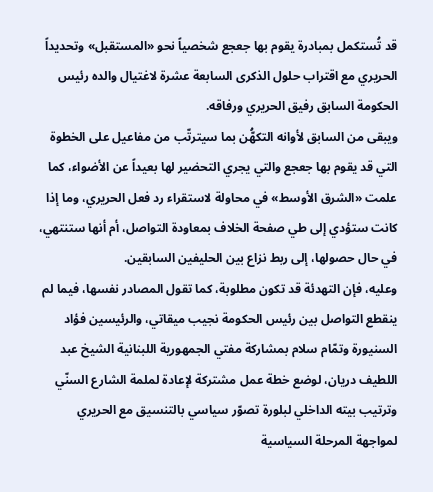قد تُستكمل بمبادرة يقوم بها جعجع شخصياً نحو «المستقبل» وتحديداً الحريري مع اقتراب حلول الذكرى السابعة عشرة لاغتيال والده رئيس الحكومة السابق رفيق الحريري ورفاقه.
ويبقى من السابق لأوانه التكهُّن بما سيترتّب من مفاعيل على الخطوة التي قد يقوم بها جعجع والتي يجري التحضير لها بعيداً عن الأضواء، كما علمت «الشرق الأوسط» في محاولة لاستقراء رد فعل الحريري، وما إذا كانت ستؤدي إلى طي صفحة الخلاف بمعاودة التواصل، أم أنها ستنتهي، في حال حصولها، إلى ربط نزاع بين الحليفين السابقين.
وعليه، فإن التهدئة قد تكون مطلوبة، كما تقول المصادر نفسها، فيما لم ينقطع التواصل بين رئيس الحكومة نجيب ميقاتي، والرئيسين فؤاد السنيورة وتمّام سلام بمشاركة مفتي الجمهورية اللبنانية الشيخ عبد اللطيف دريان، لوضع خطة عمل مشتركة لإعادة لملمة الشارع السنّي وترتيب بيته الداخلي لبلورة تصوّر سياسي بالتنسيق مع الحريري لمواجهة المرحلة السياسية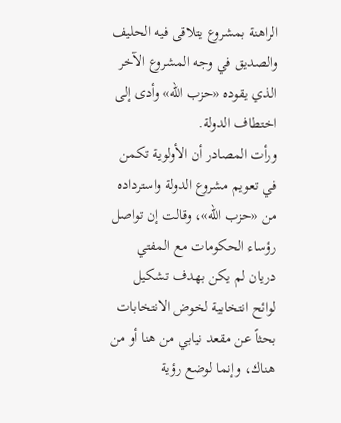الراهنة بمشروع يتلاقى فيه الحليف والصديق في وجه المشروع الآخر الذي يقوده «حزب الله» وأدى إلى اختطاف الدولة.
ورأت المصادر أن الأولوية تكمن في تعويم مشروع الدولة واسترداده من «حزب الله»، وقالت إن تواصل رؤساء الحكومات مع المفتي دريان لم يكن بهدف تشكيل لوائح انتخابية لخوض الانتخابات بحثاً عن مقعد نيابي من هنا أو من هناك، وإنما لوضع رؤية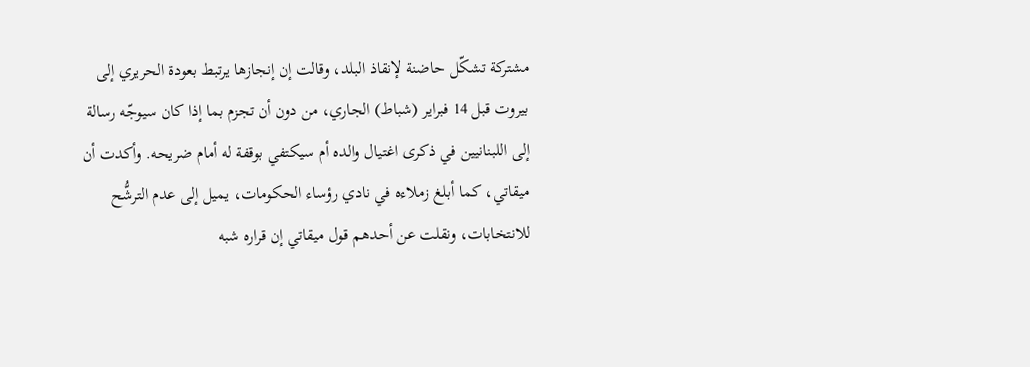مشتركة تشكّل حاضنة لإنقاذ البلد، وقالت إن إنجازها يرتبط بعودة الحريري إلى بيروت قبل 14 فبراير (شباط) الجاري، من دون أن تجزم بما إذا كان سيوجّه رسالة إلى اللبنانيين في ذكرى اغتيال والده أم سيكتفي بوقفة له أمام ضريحه. وأكدت أن ميقاتي، كما أبلغ زملاءه في نادي رؤساء الحكومات، يميل إلى عدم الترشُّح للانتخابات، ونقلت عن أحدهم قول ميقاتي إن قراره شبه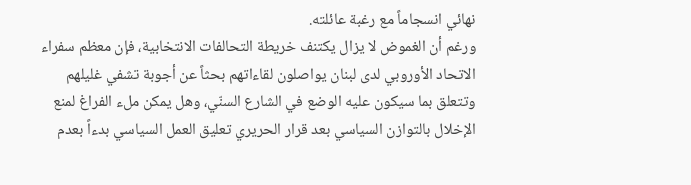نهائي انسجاماً مع رغبة عائلته.
ورغم أن الغموض لا يزال يكتنف خريطة التحالفات الانتخابية، فإن معظم سفراء الاتحاد الأوروبي لدى لبنان يواصلون لقاءاتهم بحثاً عن أجوبة تشفي غليلهم وتتعلق بما سيكون عليه الوضع في الشارع السنّي، وهل يمكن ملء الفراغ لمنع الإخلال بالتوازن السياسي بعد قرار الحريري تعليق العمل السياسي بدءاً بعدم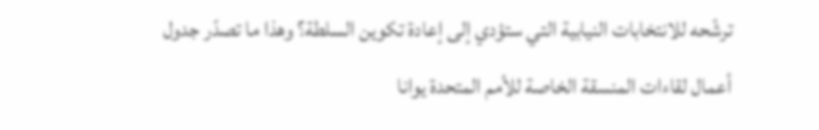ترشّحه للانتخابات النيابية التي ستؤدي إلى إعادة تكوين السلطة؟ وهذا ما تصدّر جدول أعمال لقاءات المنسقة الخاصة للأمم المتحدة يوانا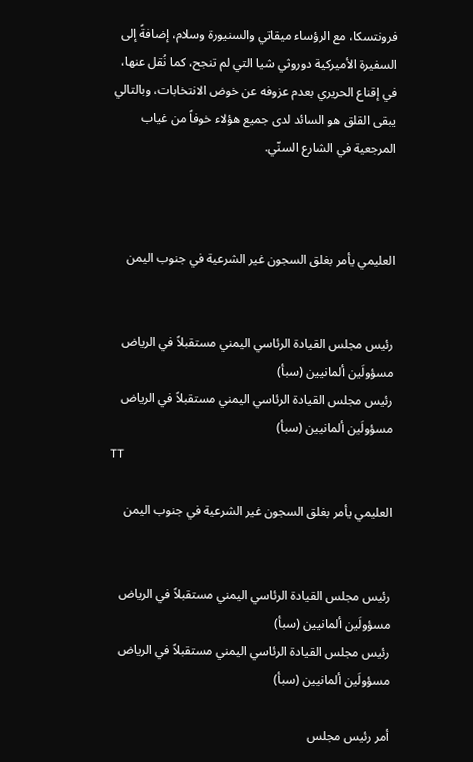فرونتسكا، مع الرؤساء ميقاتي والسنيورة وسلام، إضافةً إلى السفيرة الأميركية دوروثي شيا التي لم تنجح، كما نُقل عنها، في إقناع الحريري بعدم عزوفه عن خوض الانتخابات، وبالتالي يبقى القلق هو السائد لدى جميع هؤلاء خوفاً من غياب المرجعية في الشارع السنّي.



العليمي يأمر بغلق السجون غير الشرعية في جنوب اليمن


رئيس مجلس القيادة الرئاسي اليمني مستقبلاً في الرياض مسؤولَين ألمانيين (سبأ)
رئيس مجلس القيادة الرئاسي اليمني مستقبلاً في الرياض مسؤولَين ألمانيين (سبأ)
TT

العليمي يأمر بغلق السجون غير الشرعية في جنوب اليمن


رئيس مجلس القيادة الرئاسي اليمني مستقبلاً في الرياض مسؤولَين ألمانيين (سبأ)
رئيس مجلس القيادة الرئاسي اليمني مستقبلاً في الرياض مسؤولَين ألمانيين (سبأ)

أمر رئيس مجلس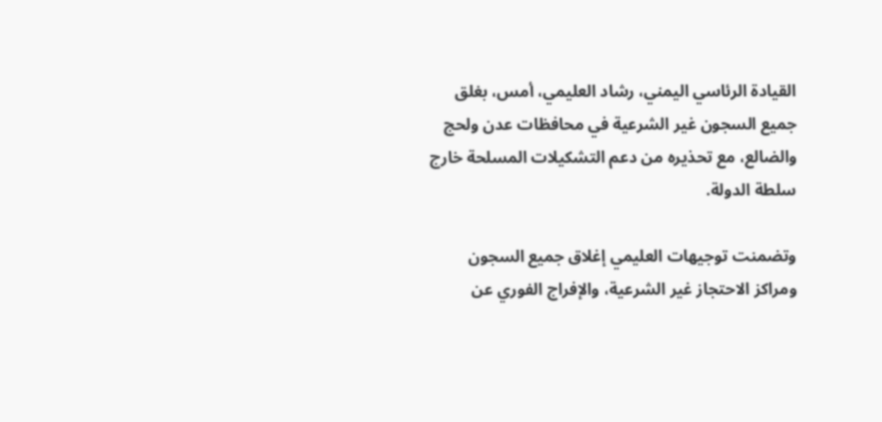القيادة الرئاسي اليمني، رشاد العليمي، أمس، بغلق جميع السجون غير الشرعية في محافظات عدن ولحج والضالع، مع تحذيره من دعم التشكيلات المسلحة خارج سلطة الدولة.

وتضمنت توجيهات العليمي إغلاق جميع السجون ومراكز الاحتجاز غير الشرعية، والإفراج الفوري عن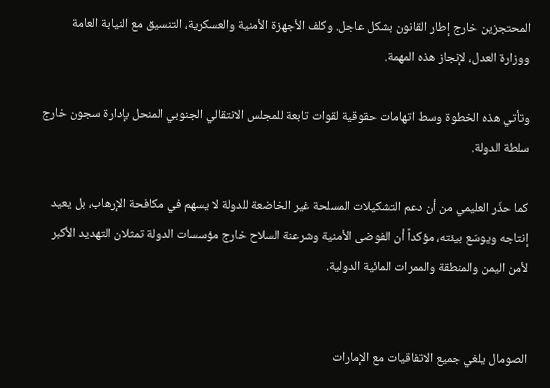المحتجزين خارج إطار القانون بشكل عاجل. وكلف الأجهزة الأمنية والعسكرية، التنسيق مع النيابة العامة ووزارة العدل، لإنجاز هذه المهمة.

وتأتي هذه الخطوة وسط اتهامات حقوقية لقوات تابعة للمجلس الانتقالي الجنوبي المنحل بإدارة سجون خارج سلطة الدولة.

كما حذّر العليمي من أن دعم التشكيلات المسلحة غير الخاضعة للدولة لا يسهم في مكافحة الإرهاب، بل يعيد إنتاجه ويوسّع بيئته، مؤكداً أن الفوضى الأمنية وشرعنة السلاح خارج مؤسسات الدولة تمثلان التهديد الأكبر لأمن اليمن والمنطقة والممرات المائية الدولية.


الصومال يلغي جميع الاتفاقيات مع الإمارات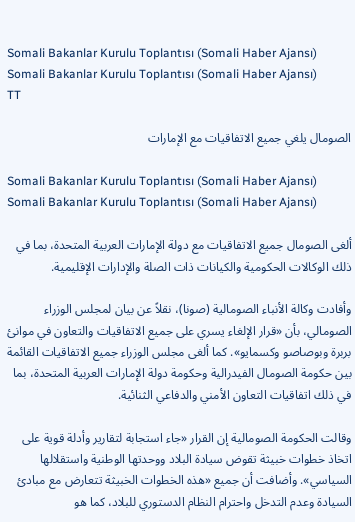Somali Bakanlar Kurulu Toplantısı (Somali Haber Ajansı)
Somali Bakanlar Kurulu Toplantısı (Somali Haber Ajansı)
TT

الصومال يلغي جميع الاتفاقيات مع الإمارات

Somali Bakanlar Kurulu Toplantısı (Somali Haber Ajansı)
Somali Bakanlar Kurulu Toplantısı (Somali Haber Ajansı)

ألغى الصومال جميع الاتفاقيات مع دولة الإمارات العربية المتحدة، بما في ذلك الوكالات الحكومية والكيانات ذات الصلة والإدارات الإقليمية.

وأفادت وكالة الأنباء الصومالية (صونا)، نقلاً عن بيان لمجلس الوزراء الصومالي، بأن «قرار الإلغاء يسري على جميع الاتفاقيات والتعاون في موانئ بربرة وبوصاصو وكسمايو». كما ألغى مجلس الوزراء جميع الاتفاقيات القائمة بين حكومة الصومال الفيدرالية وحكومة دولة الإمارات العربية المتحدة، بما في ذلك اتفاقيات التعاون الأمني والدفاعي الثنائية.

وقالت الحكومة الصومالية إن القرار «جاء استجابة لتقارير وأدلة قوية على اتخاذ خطوات خبيثة تقوض سيادة البلاد ووحدتها الوطنية واستقلالها السياسي». وأضافت أن جميع «هذه الخطوات الخبيثة تتعارض مع مبادئ السيادة وعدم التدخل واحترام النظام الدستوري للبلاد، كما هو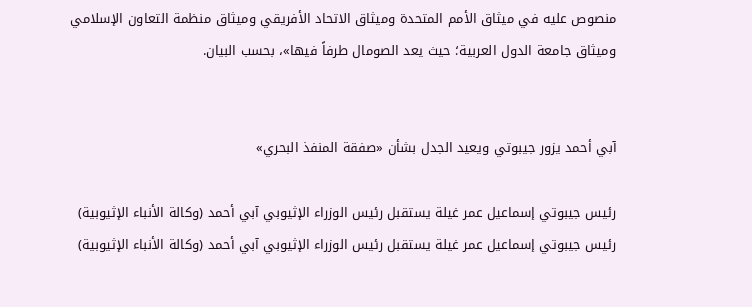منصوص عليه في ميثاق الأمم المتحدة وميثاق الاتحاد الأفريقي وميثاق منظمة التعاون الإسلامي وميثاق جامعة الدول العربية؛ حيث يعد الصومال طرفاً فيها»، بحسب البيان.


آبي أحمد يزور جيبوتي ويعيد الجدل بشأن «صفقة المنفذ البحري»

رئيس جيبوتي إسماعيل عمر غيلة يستقبل رئيس الوزراء الإثيوبي آبي أحمد (وكالة الأنباء الإثيوبية)
رئيس جيبوتي إسماعيل عمر غيلة يستقبل رئيس الوزراء الإثيوبي آبي أحمد (وكالة الأنباء الإثيوبية)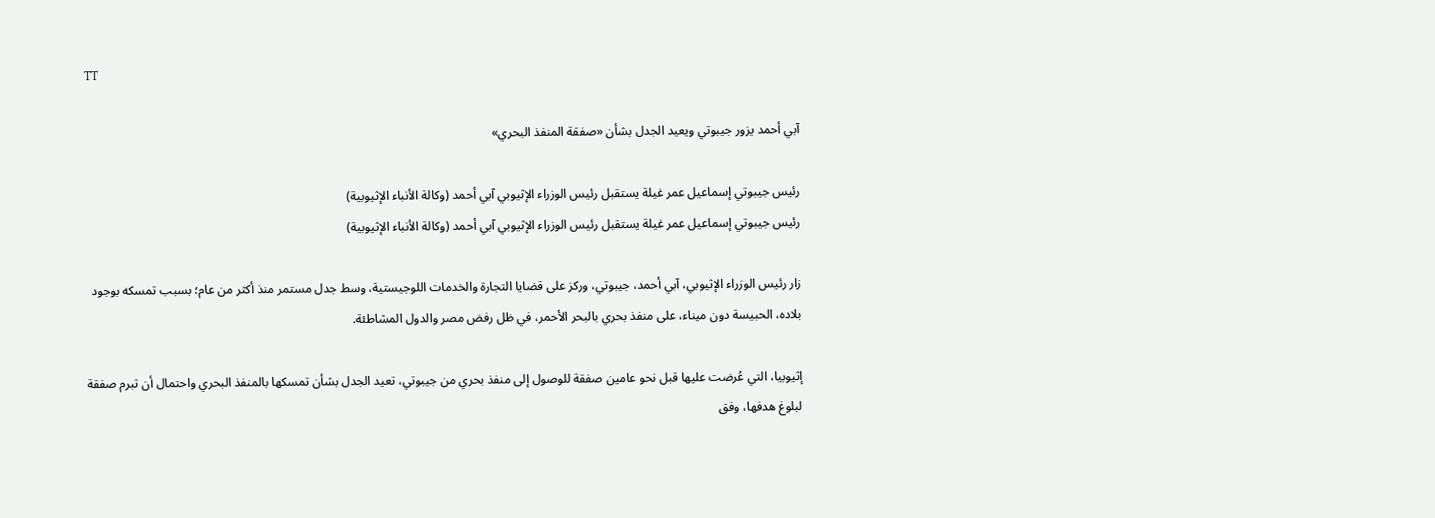TT

آبي أحمد يزور جيبوتي ويعيد الجدل بشأن «صفقة المنفذ البحري»

رئيس جيبوتي إسماعيل عمر غيلة يستقبل رئيس الوزراء الإثيوبي آبي أحمد (وكالة الأنباء الإثيوبية)
رئيس جيبوتي إسماعيل عمر غيلة يستقبل رئيس الوزراء الإثيوبي آبي أحمد (وكالة الأنباء الإثيوبية)

زار رئيس الوزراء الإثيوبي، آبي أحمد، جيبوتي، وركز على قضايا التجارة والخدمات اللوجيستية، وسط جدل مستمر منذ أكثر من عام؛ بسبب تمسكه بوجود بلاده، الحبيسة دون ميناء، على منفذ بحري بالبحر الأحمر، في ظل رفض مصر والدول المشاطئة.

إثيوبيا، التي عُرضت عليها قبل نحو عامين صفقة للوصول إلى منفذ بحري من جيبوتي، تعيد الجدل بشأن تمسكها بالمنفذ البحري واحتمال أن تبرم صفقة لبلوغ هدفها، وفق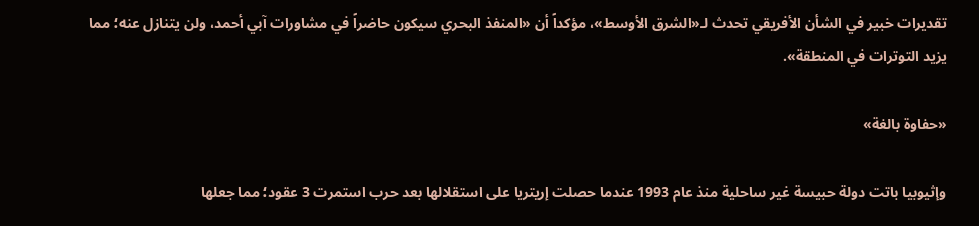تقديرات خبير في الشأن الأفريقي تحدث لـ«الشرق الأوسط»، مؤكداً أن «المنفذ البحري سيكون حاضراً في مشاورات آبي أحمد، ولن يتنازل عنه؛ مما يزيد التوترات في المنطقة».

«حفاوة بالغة»

وإثيوبيا باتت دولة حبيسة غير ساحلية منذ عام 1993 عندما حصلت إريتريا على استقلالها بعد حرب استمرت 3 عقود؛ مما جعلها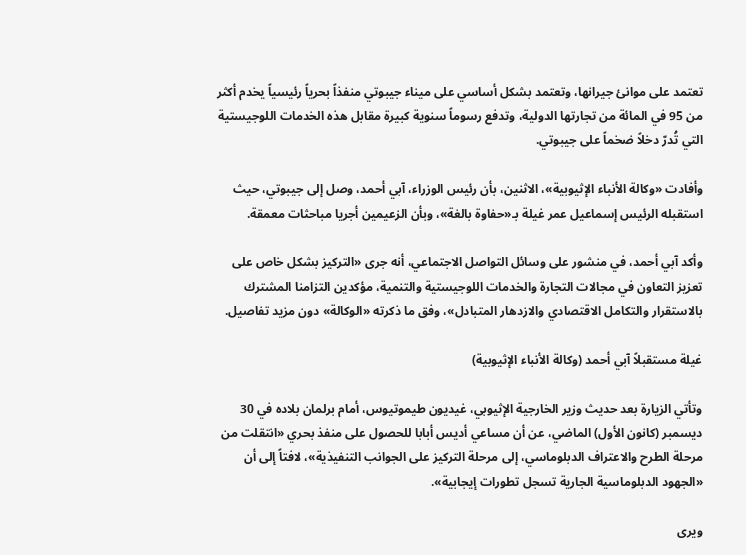تعتمد على موانئ جيرانها، وتعتمد بشكل أساسي على ميناء جيبوتي منفذاً بحرياً رئيسياً يخدم أكثر من 95 في المائة من تجارتها الدولية، وتدفع رسوماً سنوية كبيرة مقابل هذه الخدمات اللوجيستية التي تُدرّ دخلاً ضخماً على جيبوتي.

وأفادت «وكالة الأنباء الإثيوبية»، الاثنين، بأن رئيس الوزراء، آبي أحمد، وصل إلى جيبوتي، حيث استقبله الرئيس إسماعيل عمر غيلة بـ«حفاوة بالغة»، وبأن الزعيمين أجريا مباحثات معمقة.

وأكد آبي أحمد، في منشور على وسائل التواصل الاجتماعي، أنه جرى «التركيز بشكل خاص على تعزيز التعاون في مجالات التجارة والخدمات اللوجيستية والتنمية، مؤكدين التزامنا المشترك بالاستقرار والتكامل الاقتصادي والازدهار المتبادل»، وفق ما ذكرته «الوكالة» دون مزيد تفاصيل.

غيلة مستقبلاً آبي أحمد (وكالة الأنباء الإثيوبية)

وتأتي الزيارة بعد حديث وزير الخارجية الإثيوبي، غيديون طيموتيوس، أمام برلمان بلاده في 30 ديسمبر (كانون الأول) الماضي، عن أن مساعي أديس أبابا للحصول على منفذ بحري «انتقلت من مرحلة الطرح والاعتراف الدبلوماسي، إلى مرحلة التركيز على الجوانب التنفيذية»، لافتاً إلى أن «الجهود الدبلوماسية الجارية تسجل تطورات إيجابية».

ويرى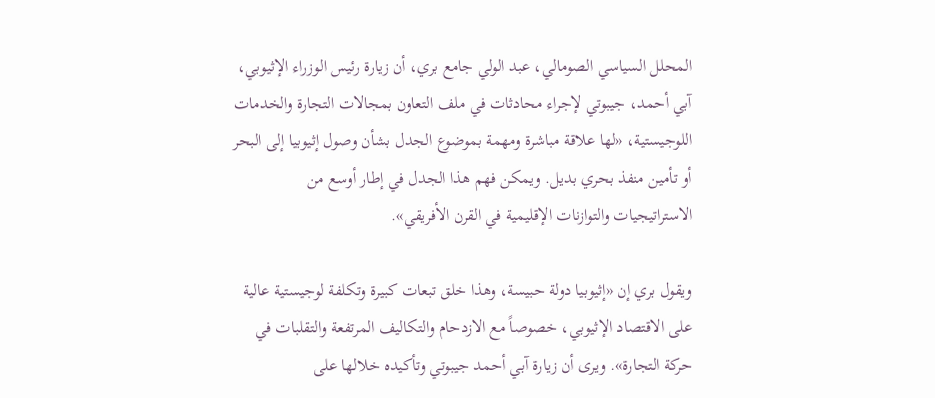المحلل السياسي الصومالي، عبد الولي جامع بري، أن زيارة رئيس الوزراء الإثيوبي، آبي أحمد، جيبوتي لإجراء محادثات في ملف التعاون بمجالات التجارة والخدمات اللوجيستية، «لها علاقة مباشرة ومهمة بموضوع الجدل بشأن وصول إثيوبيا إلى البحر أو تأمين منفذ بحري بديل. ويمكن فهم هذا الجدل في إطار أوسع من الاستراتيجيات والتوازنات الإقليمية في القرن الأفريقي».

ويقول بري إن «إثيوبيا دولة حبيسة، وهذا خلق تبعات كبيرة وتكلفة لوجيستية عالية على الاقتصاد الإثيوبي، خصوصاً مع الازدحام والتكاليف المرتفعة والتقلبات في حركة التجارة». ويرى أن زيارة آبي أحمد جيبوتي وتأكيده خلالها على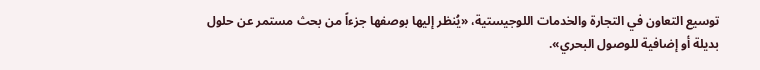توسيع التعاون في التجارة والخدمات اللوجيستية، «يُنظر إليها بوصفها جزءاً من بحث مستمر عن حلول بديلة أو إضافية للوصول البحري».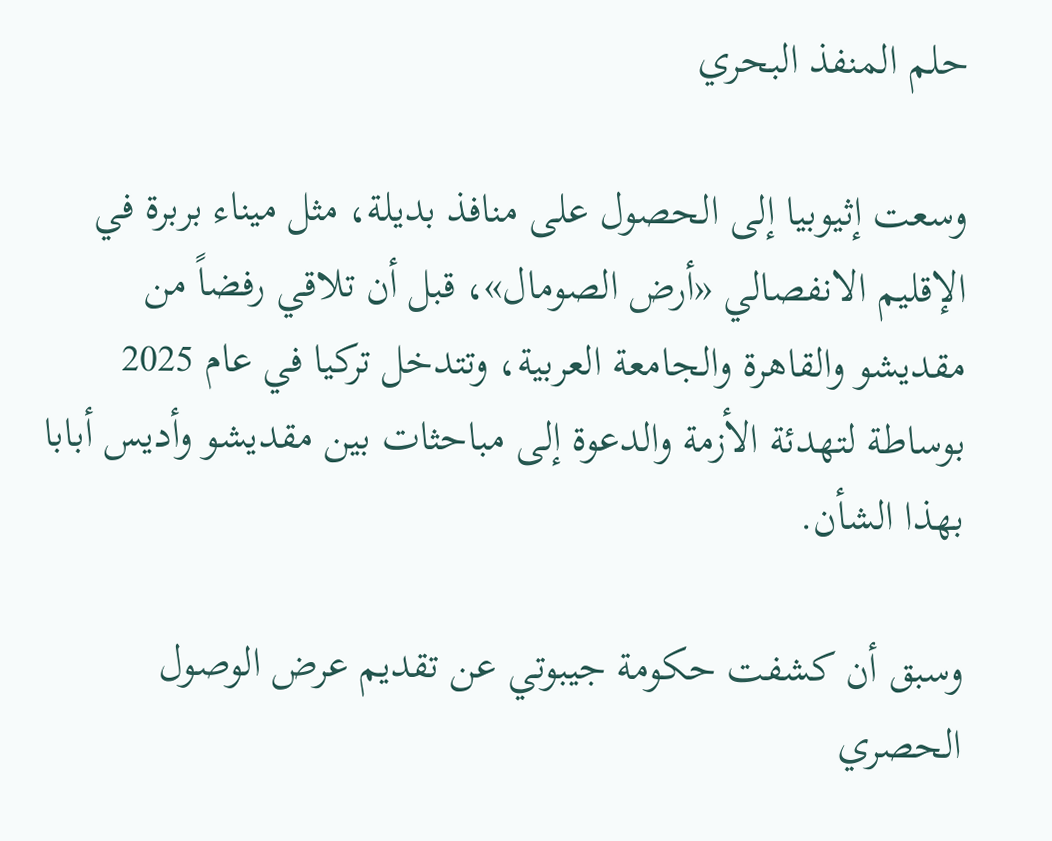حلم المنفذ البحري

وسعت إثيوبيا إلى الحصول على منافذ بديلة، مثل ميناء بربرة في الإقليم الانفصالي «أرض الصومال»، قبل أن تلاقي رفضاً من مقديشو والقاهرة والجامعة العربية، وتتدخل تركيا في عام 2025 بوساطة لتهدئة الأزمة والدعوة إلى مباحثات بين مقديشو وأديس أبابا بهذا الشأن.

وسبق أن كشفت حكومة جيبوتي عن تقديم عرض الوصول الحصري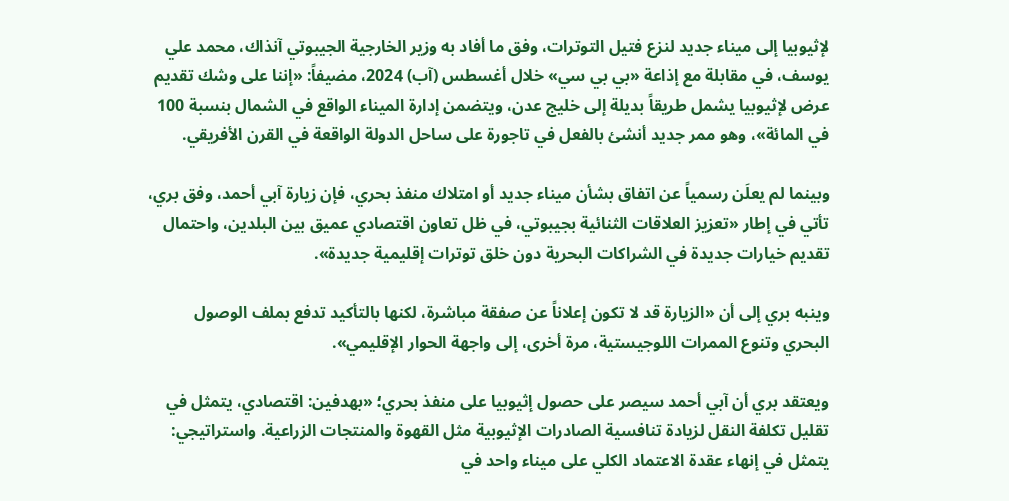لإثيوبيا إلى ميناء جديد لنزع فتيل التوترات، وفق ما أفاد به وزير الخارجية الجيبوتي آنذاك، محمد علي يوسف، في مقابلة مع إذاعة «بي بي سي» خلال أغسطس (آب) 2024، مضيفاً: «إننا على وشك تقديم عرض لإثيوبيا يشمل طريقاً بديلة إلى خليج عدن، ويتضمن إدارة الميناء الواقع في الشمال بنسبة 100 في المائة»، وهو ممر جديد أنشئ بالفعل في تاجورة على ساحل الدولة الواقعة في القرن الأفريقي.

وبينما لم يعلَن رسمياً عن اتفاق بشأن ميناء جديد أو امتلاك منفذ بحري، فإن زيارة آبي أحمد، وفق بري، تأتي في إطار «تعزيز العلاقات الثنائية بجيبوتي، في ظل تعاون اقتصادي عميق بين البلدين، واحتمال تقديم خيارات جديدة في الشراكات البحرية دون خلق توترات إقليمية جديدة».

وينبه بري إلى أن «الزيارة قد لا تكون إعلاناً عن صفقة مباشرة، لكنها بالتأكيد تدفع بملف الوصول البحري وتنوع الممرات اللوجيستية، مرة أخرى، إلى واجهة الحوار الإقليمي».

ويعتقد بري أن آبي أحمد سيصر على حصول إثيوبيا على منفذ بحري؛ «بهدفين: اقتصادي، يتمثل في تقليل تكلفة النقل لزيادة تنافسية الصادرات الإثيوبية مثل القهوة والمنتجات الزراعية. واستراتيجي: يتمثل في إنهاء عقدة الاعتماد الكلي على ميناء واحد في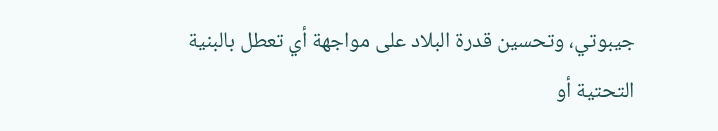جيبوتي، وتحسين قدرة البلاد على مواجهة أي تعطل بالبنية التحتية أو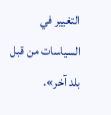التغيير في السياسات من قبل بلد آخر».